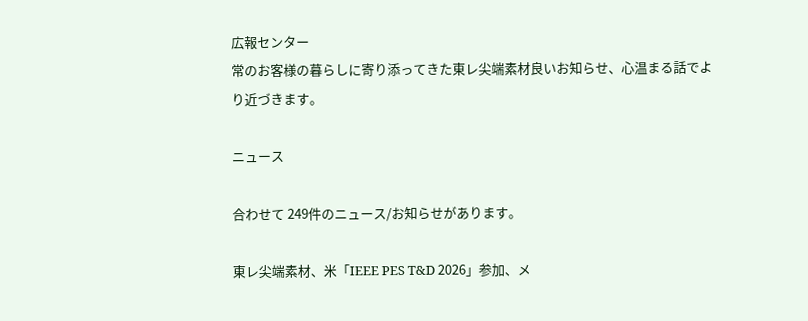広報センター
常のお客様の暮らしに寄り添ってきた東レ尖端素材良いお知らせ、心温まる話でより近づきます。

ニュース

合わせて 249件のニュース/お知らせがあります。

東レ尖端素材、米「IEEE PES T&D 2026」参加、メ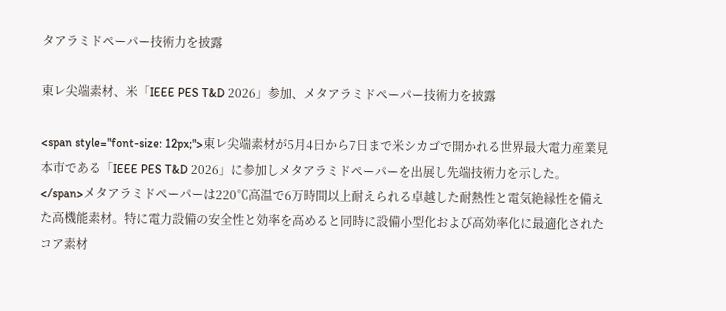タアラミドペーパー技術力を披露

東レ尖端素材、米「IEEE PES T&D 2026」参加、メタアラミドペーパー技術力を披露

<span style="font-size: 12px;">東レ尖端素材が5月4日から7日まで米シカゴで開かれる世界最大電力産業見本市である「IEEE PES T&D 2026」に参加しメタアラミドペーパーを出展し先端技術力を示した。</span>メタアラミドペーパーは220℃高温で6万時間以上耐えられる卓越した耐熱性と電気絶縁性を備えた高機能素材。特に電力設備の安全性と効率を高めると同時に設備小型化および高効率化に最適化されたコア素材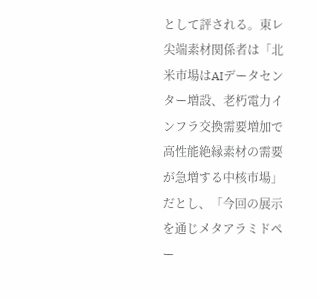として評される。東レ尖端素材関係者は「北米市場はAIデータセンター増設、老朽電力インフラ交換需要増加で高性能絶縁素材の需要が急増する中核市場」だとし、「今回の展示を通じメタアラミドペー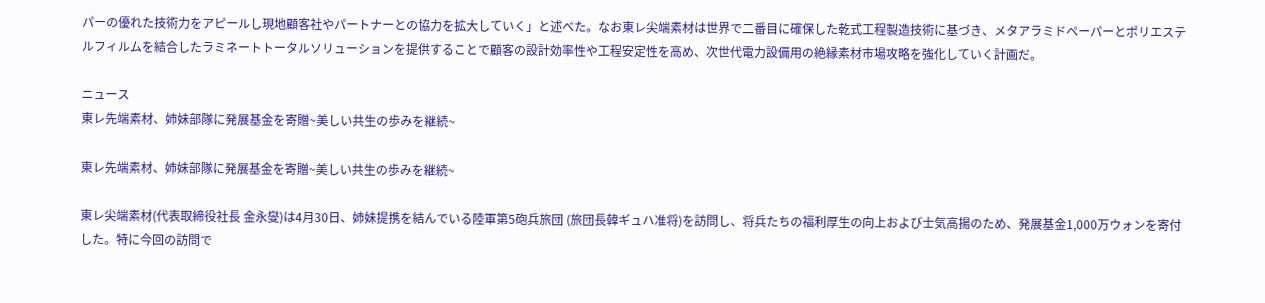パーの優れた技術力をアピールし現地顧客社やパートナーとの協力を拡大していく」と述べた。なお東レ尖端素材は世界で二番目に確保した乾式工程製造技術に基づき、メタアラミドペーパーとポリエステルフィルムを結合したラミネートトータルソリューションを提供することで顧客の設計効率性や工程安定性を高め、次世代電力設備用の絶縁素材市場攻略を強化していく計画だ。

ニュース
東レ先端素材、姉妹部隊に発展基金を寄贈~美しい共生の歩みを継続~

東レ先端素材、姉妹部隊に発展基金を寄贈~美しい共生の歩みを継続~

東レ尖端素材(代表取締役社長 金永燮)は4月30日、姉妹提携を結んでいる陸軍第5砲兵旅団 (旅団長韓ギュハ准将)を訪問し、将兵たちの福利厚生の向上および士気高揚のため、発展基金1,000万ウォンを寄付した。特に今回の訪問で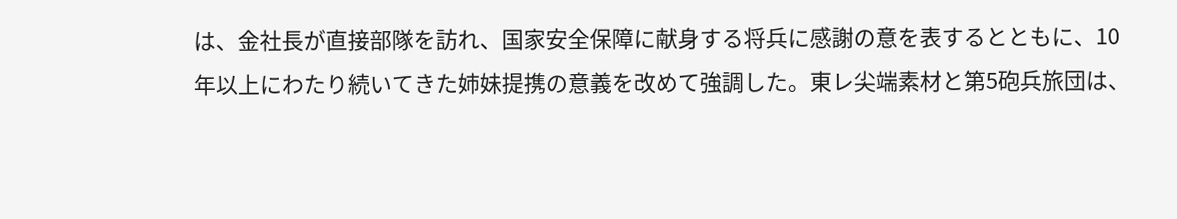は、金社長が直接部隊を訪れ、国家安全保障に献身する将兵に感謝の意を表するとともに、10年以上にわたり続いてきた姉妹提携の意義を改めて強調した。東レ尖端素材と第5砲兵旅団は、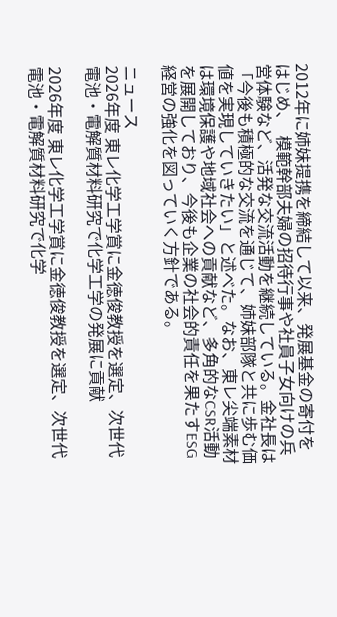2012年に姉妹提携を締結して以来、発展基金の寄付をはじめ、  模範幹部夫婦の招待行事や社員子女向けの兵営体験など、活発な交流活動を継続している。金社長は「今後も積極的な交流を通じて、姉妹部隊と共に歩む価値を実現していきたい」と述べた。なお、東レ尖端素材は環境保護や地域社会への貢献など、多角的なCSR活動を展開しており、今後も企業の社会的責任を果たすESG経営の強化を図っていく方針である。

ニュース
2026年度 東レ化学工学賞に金徳俊教授を選定、次世代電池・電解質材料研究で化学工学の発展に貢献

2026年度 東レ化学工学賞に金徳俊教授を選定、次世代電池・電解質材料研究で化学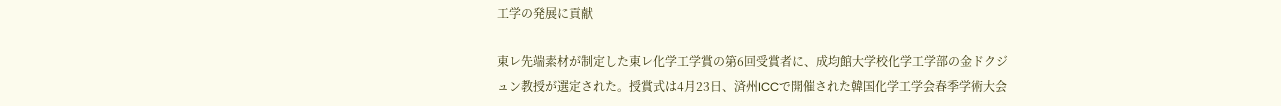工学の発展に貢献

東レ先端素材が制定した東レ化学工学賞の第6回受賞者に、成均館大学校化学工学部の金ドクジュン教授が選定された。授賞式は4月23日、済州ICCで開催された韓国化学工学会春季学術大会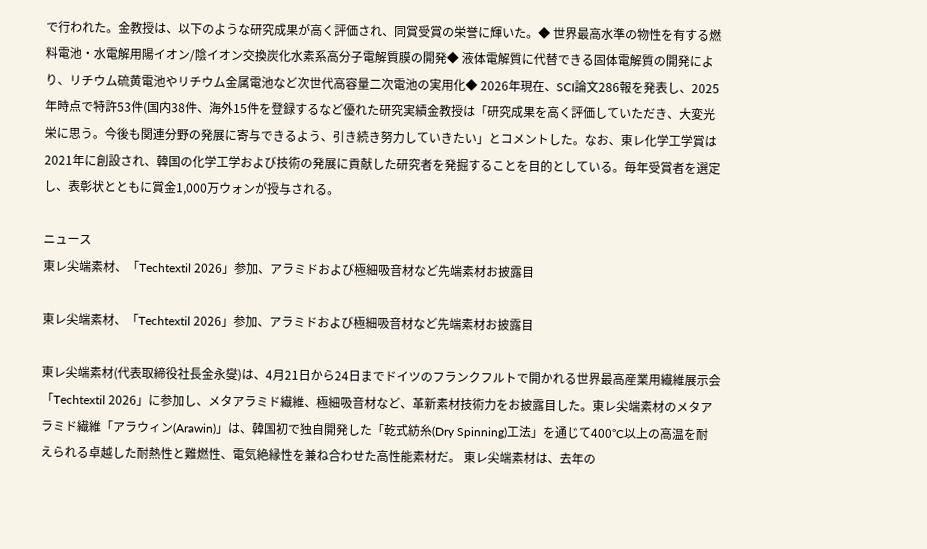で行われた。金教授は、以下のような研究成果が高く評価され、同賞受賞の栄誉に輝いた。◆ 世界最高水準の物性を有する燃料電池・水電解用陽イオン/陰イオン交換炭化水素系高分子電解質膜の開発◆ 液体電解質に代替できる固体電解質の開発により、リチウム硫黄電池やリチウム金属電池など次世代高容量二次電池の実用化◆ 2026年現在、SCI論文286報を発表し、2025年時点で特許53件(国内38件、海外15件を登録するなど優れた研究実績金教授は「研究成果を高く評価していただき、大変光栄に思う。今後も関連分野の発展に寄与できるよう、引き続き努力していきたい」とコメントした。なお、東レ化学工学賞は2021年に創設され、韓国の化学工学および技術の発展に貢献した研究者を発掘することを目的としている。毎年受賞者を選定し、表彰状とともに賞金1,000万ウォンが授与される。

ニュース
東レ尖端素材、「Techtextil 2026」参加、アラミドおよび極細吸音材など先端素材お披露目

東レ尖端素材、「Techtextil 2026」参加、アラミドおよび極細吸音材など先端素材お披露目

東レ尖端素材(代表取締役社長金永燮)は、4月21日から24日までドイツのフランクフルトで開かれる世界最高産業用繊維展示会「Techtextil 2026」に参加し、メタアラミド繊維、極細吸音材など、革新素材技術力をお披露目した。東レ尖端素材のメタアラミド繊維「アラウィン(Arawin)」は、韓国初で独自開発した「乾式紡糸(Dry Spinning)工法」を通じて400°C以上の高温を耐えられる卓越した耐熱性と難燃性、電気絶縁性を兼ね合わせた高性能素材だ。 東レ尖端素材は、去年の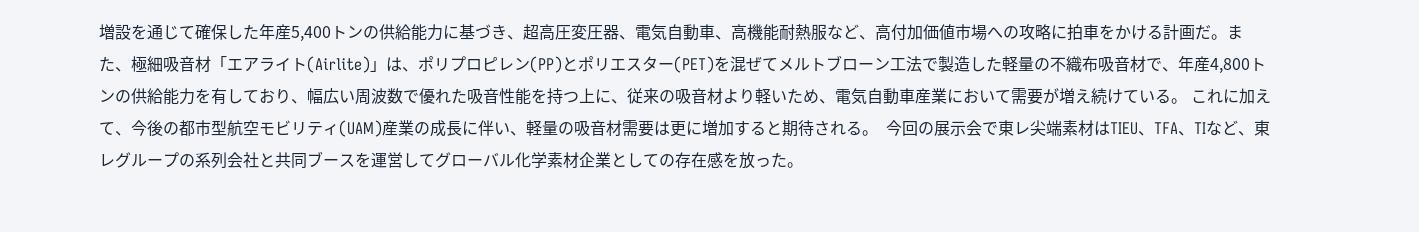増設を通じて確保した年産5,400トンの供給能力に基づき、超高圧変圧器、電気自動車、高機能耐熱服など、高付加価値市場への攻略に拍車をかける計画だ。また、極細吸音材「エアライト(Airlite)」は、ポリプロピレン(PP)とポリエスター(PET)を混ぜてメルトブローン工法で製造した軽量の不織布吸音材で、年産4,800トンの供給能力を有しており、幅広い周波数で優れた吸音性能を持つ上に、従来の吸音材より軽いため、電気自動車産業において需要が増え続けている。 これに加えて、今後の都市型航空モビリティ(UAM)産業の成長に伴い、軽量の吸音材需要は更に増加すると期待される。  今回の展示会で東レ尖端素材はTIEU、TFA、TIなど、東レグループの系列会社と共同ブースを運営してグローバル化学素材企業としての存在感を放った。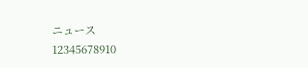ニュース
12345678910